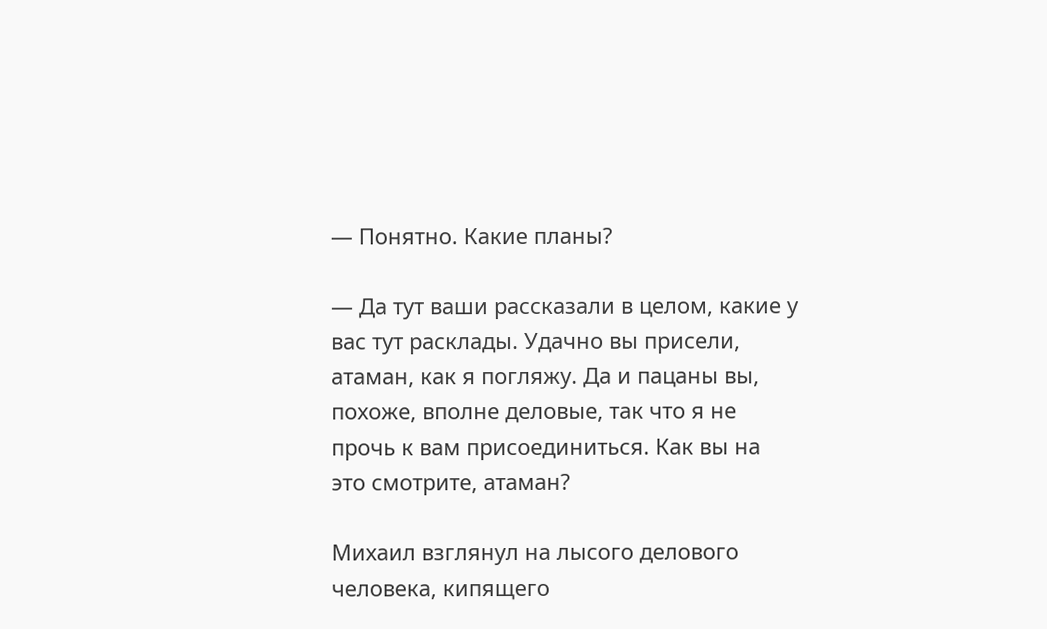— Понятно. Какие планы?

— Да тут ваши рассказали в целом, какие у вас тут расклады. Удачно вы присели, атаман, как я погляжу. Да и пацаны вы, похоже, вполне деловые, так что я не прочь к вам присоединиться. Как вы на это смотрите, атаман?

Михаил взглянул на лысого делового человека, кипящего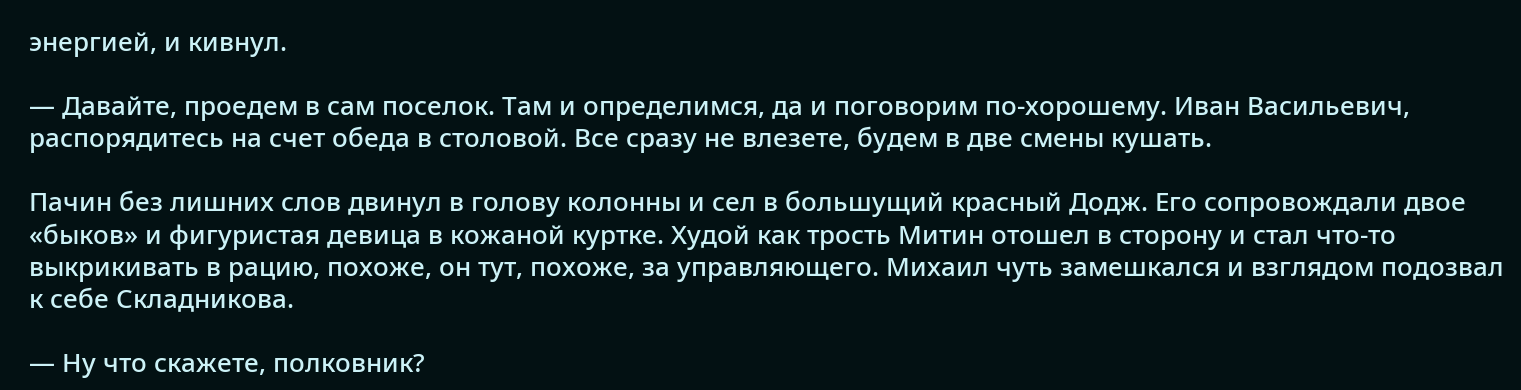энергией, и кивнул.

— Давайте, проедем в сам поселок. Там и определимся, да и поговорим по-хорошему. Иван Васильевич, распорядитесь на счет обеда в столовой. Все сразу не влезете, будем в две смены кушать.

Пачин без лишних слов двинул в голову колонны и сел в большущий красный Додж. Его сопровождали двое «быков» и фигуристая девица в кожаной куртке. Худой как трость Митин отошел в сторону и стал что-то выкрикивать в рацию, похоже, он тут, похоже, за управляющего. Михаил чуть замешкался и взглядом подозвал к себе Складникова.

— Ну что скажете, полковник?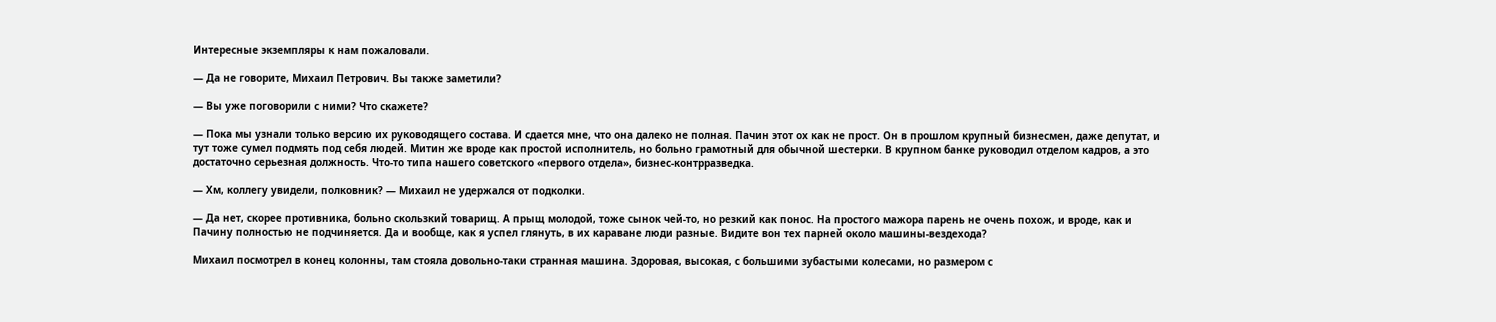Интересные экземпляры к нам пожаловали.

— Да не говорите, Михаил Петрович. Вы также заметили?

— Вы уже поговорили с ними? Что скажете?

— Пока мы узнали только версию их руководящего состава. И сдается мне, что она далеко не полная. Пачин этот ох как не прост. Он в прошлом крупный бизнесмен, даже депутат, и тут тоже сумел подмять под себя людей. Митин же вроде как простой исполнитель, но больно грамотный для обычной шестерки. В крупном банке руководил отделом кадров, а это достаточно серьезная должность. Что-то типа нашего советского «первого отдела», бизнес-контрразведка.

— Хм, коллегу увидели, полковник? — Михаил не удержался от подколки.

— Да нет, скорее противника, больно скользкий товарищ. А прыщ молодой, тоже сынок чей-то, но резкий как понос. На простого мажора парень не очень похож, и вроде, как и Пачину полностью не подчиняется. Да и вообще, как я успел глянуть, в их караване люди разные. Видите вон тех парней около машины-вездехода?

Михаил посмотрел в конец колонны, там стояла довольно-таки странная машина. Здоровая, высокая, с большими зубастыми колесами, но размером с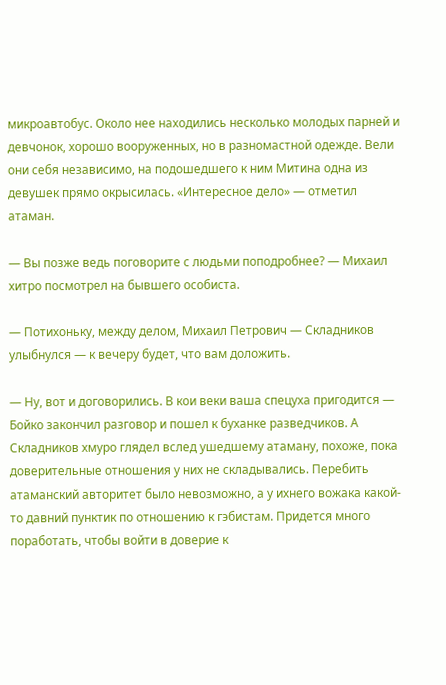микроавтобус. Около нее находились несколько молодых парней и девчонок, хорошо вооруженных, но в разномастной одежде. Вели они себя независимо, на подошедшего к ним Митина одна из девушек прямо окрысилась. «Интересное дело» — отметил атаман.

— Вы позже ведь поговорите с людьми поподробнее? — Михаил хитро посмотрел на бывшего особиста.

— Потихоньку, между делом, Михаил Петрович — Складников улыбнулся — к вечеру будет, что вам доложить.

— Ну, вот и договорились. В кои веки ваша спецуха пригодится — Бойко закончил разговор и пошел к буханке разведчиков. А Складников хмуро глядел вслед ушедшему атаману, похоже, пока доверительные отношения у них не складывались. Перебить атаманский авторитет было невозможно, а у ихнего вожака какой-то давний пунктик по отношению к гэбистам. Придется много поработать, чтобы войти в доверие к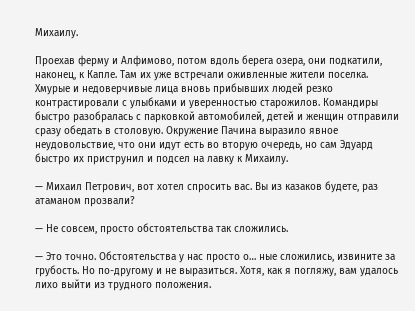Михаилу.

Проехав ферму и Алфимово, потом вдоль берега озера, они подкатили, наконец, к Капле. Там их уже встречали оживленные жители поселка. Хмурые и недоверчивые лица вновь прибывших людей резко контрастировали с улыбками и уверенностью старожилов. Командиры быстро разобралась с парковкой автомобилей, детей и женщин отправили сразу обедать в столовую. Окружение Пачина выразило явное неудовольствие, что они идут есть во вторую очередь, но сам Эдуард быстро их приструнил и подсел на лавку к Михаилу.

— Михаил Петрович, вот хотел спросить вас. Вы из казаков будете, раз атаманом прозвали?

— Не совсем, просто обстоятельства так сложились.

— Это точно. Обстоятельства у нас просто о… ные сложились, извините за грубость. Но по-другому и не выразиться. Хотя, как я погляжу, вам удалось лихо выйти из трудного положения.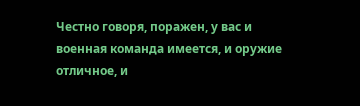Честно говоря, поражен, у вас и военная команда имеется, и оружие отличное, и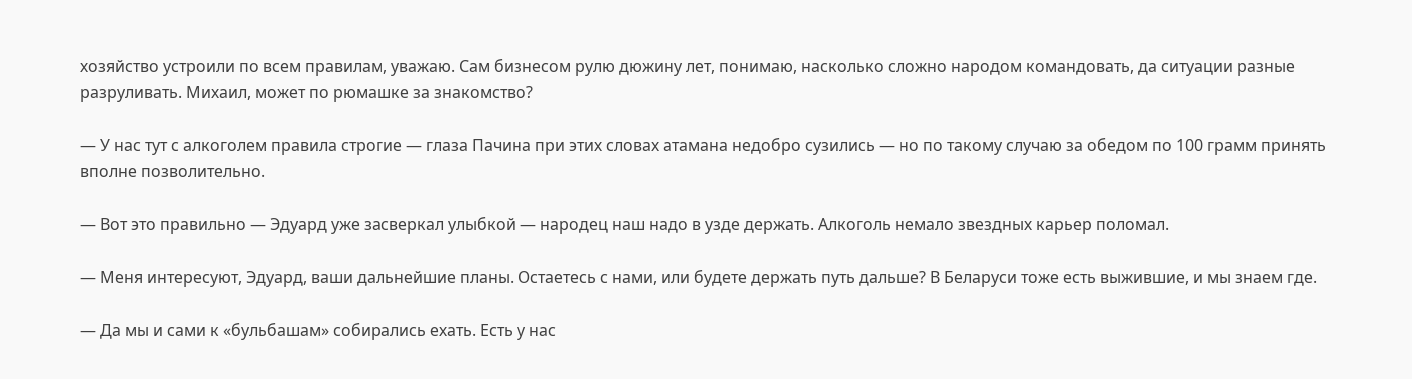хозяйство устроили по всем правилам, уважаю. Сам бизнесом рулю дюжину лет, понимаю, насколько сложно народом командовать, да ситуации разные разруливать. Михаил, может по рюмашке за знакомство?

— У нас тут с алкоголем правила строгие — глаза Пачина при этих словах атамана недобро сузились — но по такому случаю за обедом по 100 грамм принять вполне позволительно.

— Вот это правильно — Эдуард уже засверкал улыбкой — народец наш надо в узде держать. Алкоголь немало звездных карьер поломал.

— Меня интересуют, Эдуард, ваши дальнейшие планы. Остаетесь с нами, или будете держать путь дальше? В Беларуси тоже есть выжившие, и мы знаем где.

— Да мы и сами к «бульбашам» собирались ехать. Есть у нас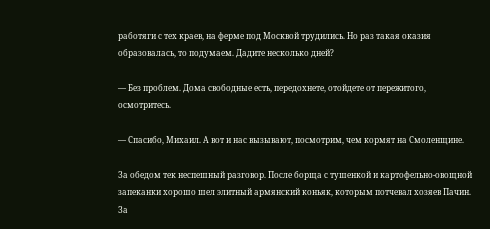работяги с тех краев, на ферме под Москвой трудились. Но раз такая оказия образовалась, то подумаем. Дадите несколько дней?

— Без проблем. Дома свободные есть, передохнете, отойдете от пережитого, осмотритесь.

— Спасибо, Михаил. А вот и нас вызывают, посмотрим, чем кормят на Смоленщине.

За обедом тек неспешный разговор. После борща с тушенкой и картофельно-овощной запеканки хорошо шел элитный армянский коньяк, которым потчевал хозяев Пачин. За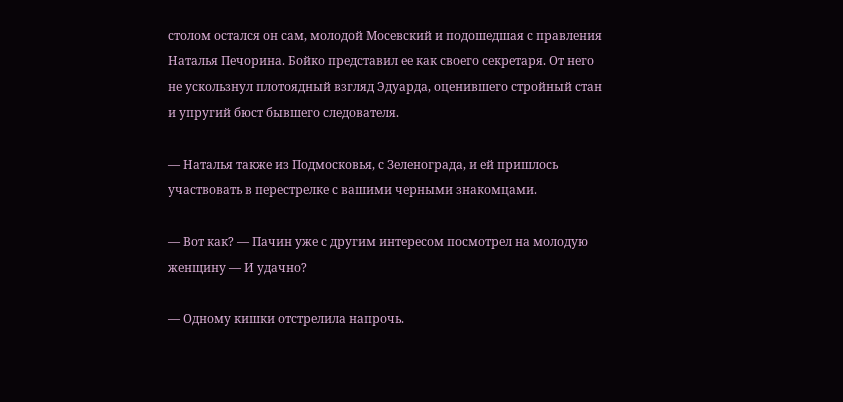столом остался он сам, молодой Мосевский и подошедшая с правления Наталья Печорина. Бойко представил ее как своего секретаря. От него не ускользнул плотоядный взгляд Эдуарда, оценившего стройный стан и упругий бюст бывшего следователя.

— Наталья также из Подмосковья, с Зеленограда, и ей пришлось участвовать в перестрелке с вашими черными знакомцами.

— Вот как? — Пачин уже с другим интересом посмотрел на молодую женщину — И удачно?

— Одному кишки отстрелила напрочь.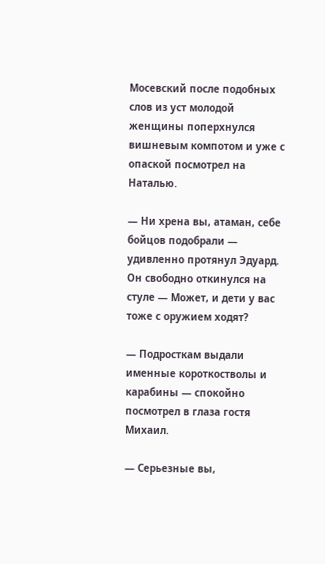Мосевский после подобных слов из уст молодой женщины поперхнулся вишневым компотом и уже с опаской посмотрел на Наталью.

— Ни хрена вы, атаман, себе бойцов подобрали — удивленно протянул Эдуард. Он свободно откинулся на стуле — Может, и дети у вас тоже с оружием ходят?

— Подросткам выдали именные короткостволы и карабины — спокойно посмотрел в глаза гостя Михаил.

— Серьезные вы,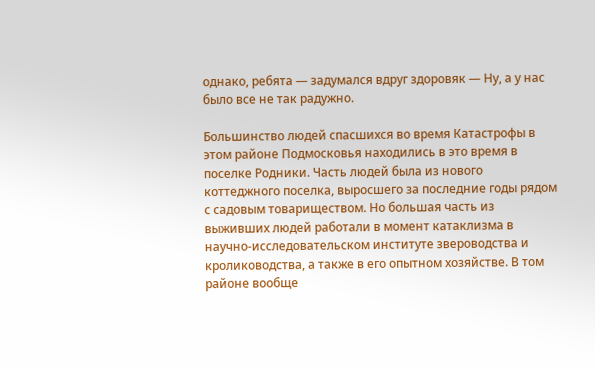однако, ребята — задумался вдруг здоровяк — Ну, а у нас было все не так радужно.

Большинство людей спасшихся во время Катастрофы в этом районе Подмосковья находились в это время в поселке Родники. Часть людей была из нового коттеджного поселка, выросшего за последние годы рядом с садовым товариществом. Но большая часть из выживших людей работали в момент катаклизма в научно-исследовательском институте звероводства и кролиководства, а также в его опытном хозяйстве. В том районе вообще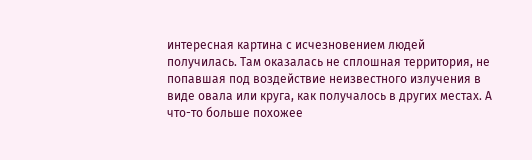интересная картина с исчезновением людей получилась. Там оказалась не сплошная территория, не попавшая под воздействие неизвестного излучения в виде овала или круга, как получалось в других местах. А что-то больше похожее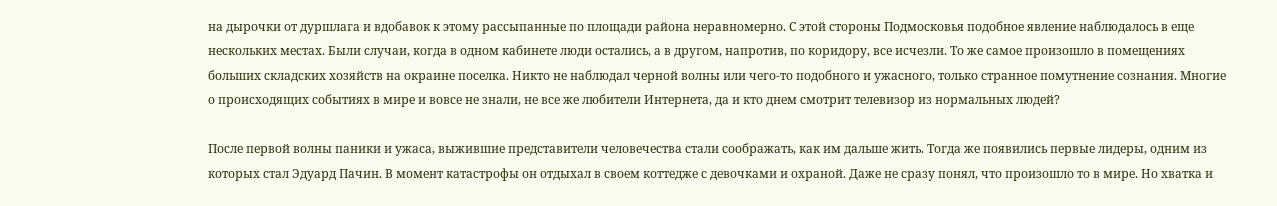на дырочки от дуршлага и вдобавок к этому рассыпанные по площади района неравномерно. С этой стороны Подмосковья подобное явление наблюдалось в еще нескольких местах. Были случаи, когда в одном кабинете люди остались, а в другом, напротив, по коридору, все исчезли. То же самое произошло в помещениях больших складских хозяйств на окраине поселка. Никто не наблюдал черной волны или чего-то подобного и ужасного, только странное помутнение сознания. Многие о происходящих событиях в мире и вовсе не знали, не все же любители Интернета, да и кто днем смотрит телевизор из нормальных людей?

После первой волны паники и ужаса, выжившие представители человечества стали соображать, как им дальше жить. Тогда же появились первые лидеры, одним из которых стал Эдуард Пачин. В момент катастрофы он отдыхал в своем коттедже с девочками и охраной. Даже не сразу понял, что произошло то в мире. Но хватка и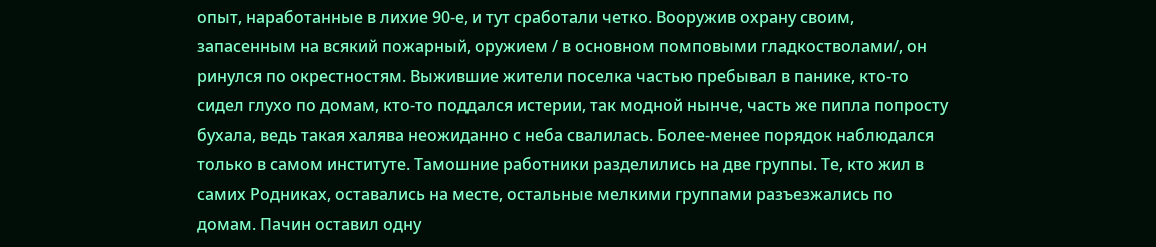опыт, наработанные в лихие 90-е, и тут сработали четко. Вооружив охрану своим, запасенным на всякий пожарный, оружием / в основном помповыми гладкостволами/, он ринулся по окрестностям. Выжившие жители поселка частью пребывал в панике, кто-то сидел глухо по домам, кто-то поддался истерии, так модной нынче, часть же пипла попросту бухала, ведь такая халява неожиданно с неба свалилась. Более-менее порядок наблюдался только в самом институте. Тамошние работники разделились на две группы. Те, кто жил в самих Родниках, оставались на месте, остальные мелкими группами разъезжались по домам. Пачин оставил одну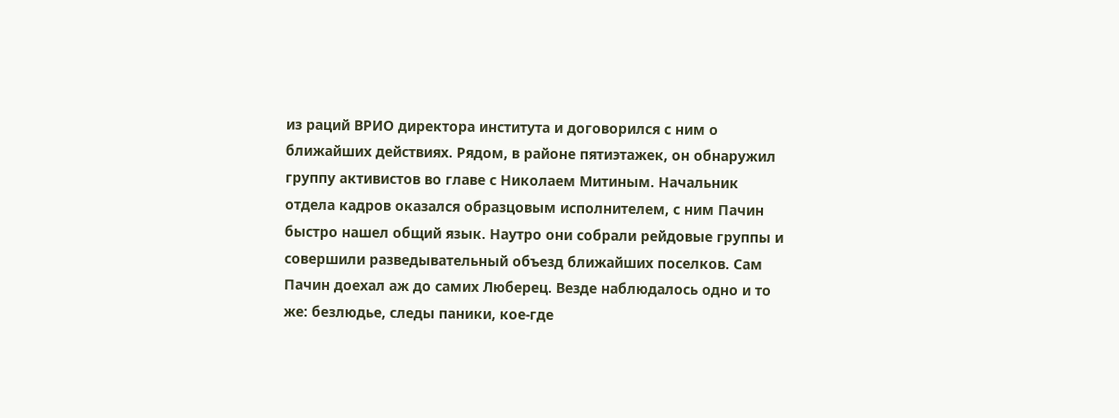из раций ВРИО директора института и договорился с ним о ближайших действиях. Рядом, в районе пятиэтажек, он обнаружил группу активистов во главе с Николаем Митиным. Начальник отдела кадров оказался образцовым исполнителем, с ним Пачин быстро нашел общий язык. Наутро они собрали рейдовые группы и совершили разведывательный объезд ближайших поселков. Сам Пачин доехал аж до самих Люберец. Везде наблюдалось одно и то же: безлюдье, следы паники, кое-где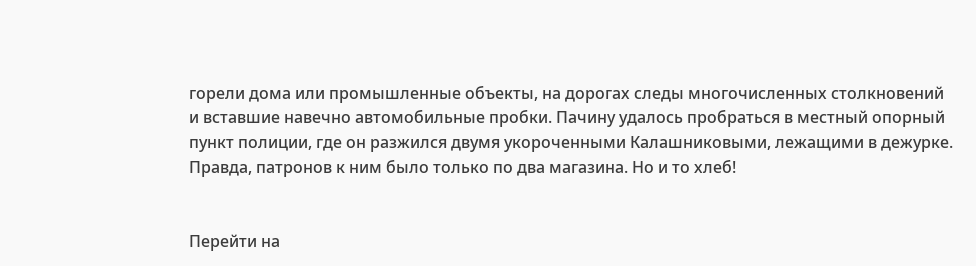горели дома или промышленные объекты, на дорогах следы многочисленных столкновений и вставшие навечно автомобильные пробки. Пачину удалось пробраться в местный опорный пункт полиции, где он разжился двумя укороченными Калашниковыми, лежащими в дежурке. Правда, патронов к ним было только по два магазина. Но и то хлеб!


Перейти на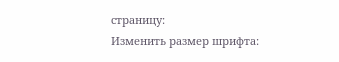страницу:
Изменить размер шрифта: